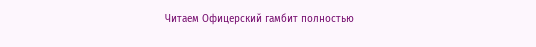Читаем Офицерский гамбит полностью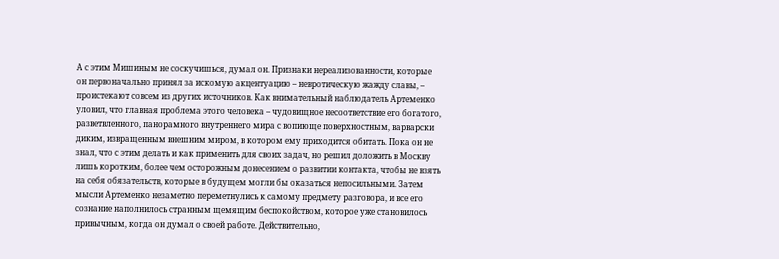А с этим Мишиным не соскучишься, думал он. Признаки нереализованности, которые он первоначально принял за искомую акцентуацию – невротическую жажду славы, – проистекают совсем из других источников. Как внимательный наблюдатель Артеменко уловил, что главная проблема этого человека – чудовищное несоответствие его богатого, разветвленного, панорамного внутреннего мира с вопиюще поверхностным, варварски диким, извращенным внешним миром, в котором ему приходится обитать. Пока он не знал, что с этим делать и как применить для своих задач, но решил доложить в Москву лишь коротким, более чем осторожным донесением о развитии контакта, чтобы не взять на себя обязательств, которые в будущем могли бы оказаться непосильными. Затем мысли Артеменко незаметно переметнулись к самому предмету разговора, и все его сознание наполнилось странным щемящим беспокойством, которое уже становилось привычным, когда он думал о своей работе. Действительно,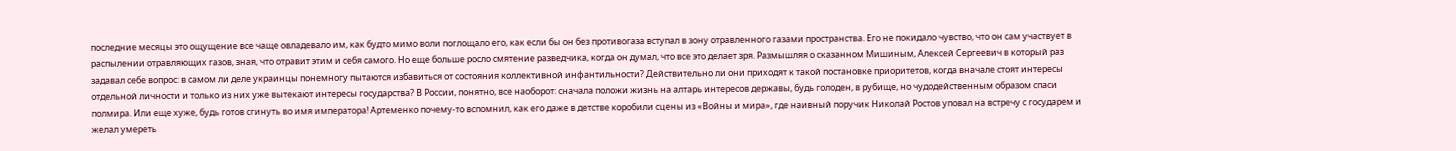последние месяцы это ощущение все чаще овладевало им, как будто мимо воли поглощало его, как если бы он без противогаза вступал в зону отравленного газами пространства. Его не покидало чувство, что он сам участвует в распылении отравляющих газов, зная, что отравит этим и себя самого. Но еще больше росло смятение разведчика, когда он думал, что все это делает зря. Размышляя о сказанном Мишиным, Алексей Сергеевич в который раз задавал себе вопрос: в самом ли деле украинцы понемногу пытаются избавиться от состояния коллективной инфантильности? Действительно ли они приходят к такой постановке приоритетов, когда вначале стоят интересы отдельной личности и только из них уже вытекают интересы государства? В России, понятно, все наоборот: сначала положи жизнь на алтарь интересов державы, будь голоден, в рубище, но чудодейственным образом спаси полмира. Или еще хуже, будь готов сгинуть во имя императора! Артеменко почему-то вспомнил, как его даже в детстве коробили сцены из «Войны и мира», где наивный поручик Николай Ростов уповал на встречу с государем и желал умереть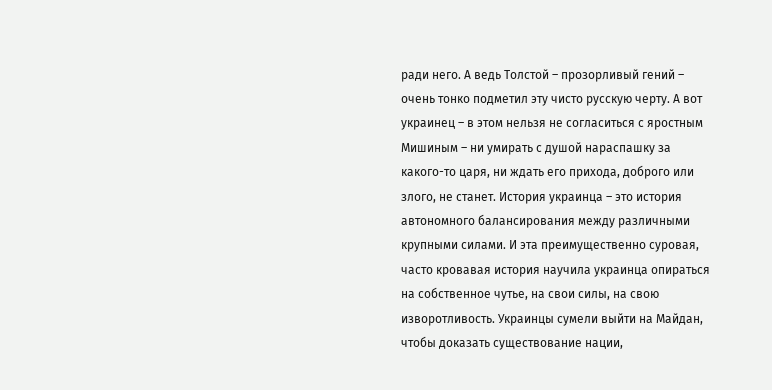ради него. А ведь Толстой – прозорливый гений – очень тонко подметил эту чисто русскую черту. А вот украинец – в этом нельзя не согласиться с яростным Мишиным – ни умирать с душой нараспашку за какого-то царя, ни ждать его прихода, доброго или злого, не станет. История украинца – это история автономного балансирования между различными крупными силами. И эта преимущественно суровая, часто кровавая история научила украинца опираться на собственное чутье, на свои силы, на свою изворотливость. Украинцы сумели выйти на Майдан, чтобы доказать существование нации,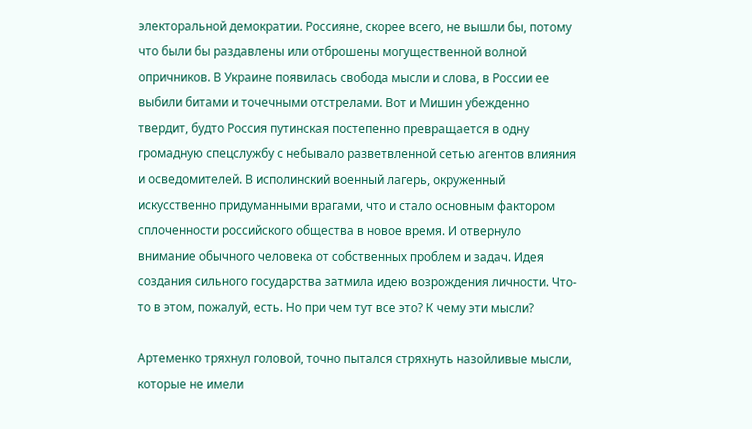электоральной демократии. Россияне, скорее всего, не вышли бы, потому что были бы раздавлены или отброшены могущественной волной опричников. В Украине появилась свобода мысли и слова, в России ее выбили битами и точечными отстрелами. Вот и Мишин убежденно твердит, будто Россия путинская постепенно превращается в одну громадную спецслужбу с небывало разветвленной сетью агентов влияния и осведомителей. В исполинский военный лагерь, окруженный искусственно придуманными врагами, что и стало основным фактором сплоченности российского общества в новое время. И отвернуло внимание обычного человека от собственных проблем и задач. Идея создания сильного государства затмила идею возрождения личности. Что-то в этом, пожалуй, есть. Но при чем тут все это? К чему эти мысли?

Артеменко тряхнул головой, точно пытался стряхнуть назойливые мысли, которые не имели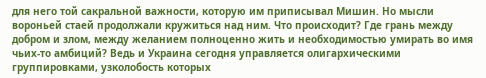для него той сакральной важности, которую им приписывал Мишин. Но мысли вороньей стаей продолжали кружиться над ним. Что происходит? Где грань между добром и злом, между желанием полноценно жить и необходимостью умирать во имя чьих-то амбиций? Ведь и Украина сегодня управляется олигархическими группировками, узколобость которых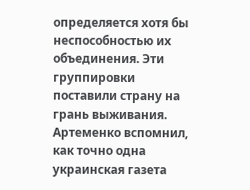определяется хотя бы неспособностью их объединения. Эти группировки поставили страну на грань выживания. Артеменко вспомнил, как точно одна украинская газета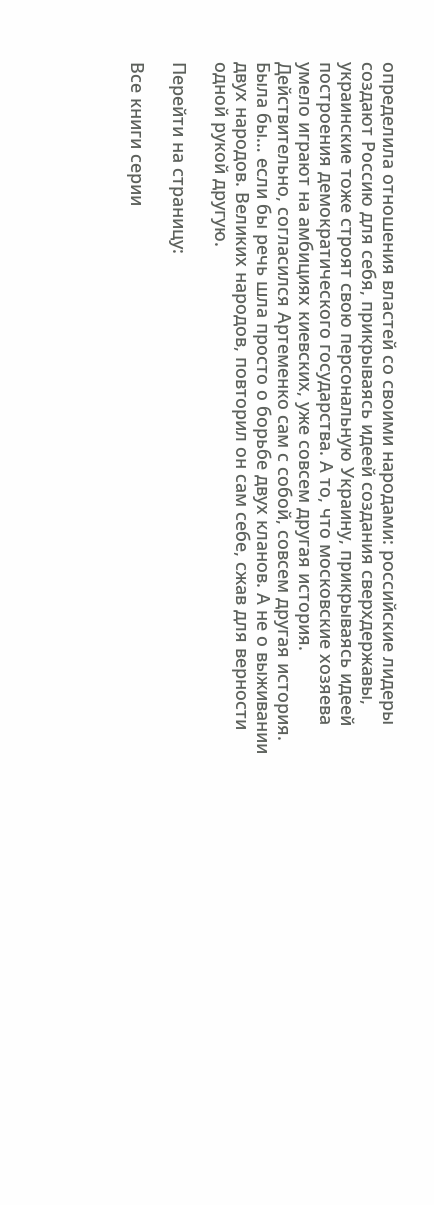определила отношения властей со своими народами: российские лидеры создают Россию для себя, прикрываясь идеей создания сверхдержавы, украинские тоже строят свою персональную Украину, прикрываясь идеей построения демократического государства. А то, что московские хозяева умело играют на амбициях киевских, уже совсем другая история. Действительно, согласился Артеменко сам с собой, совсем другая история. Была бы… если бы речь шла просто о борьбе двух кланов. А не о выживании двух народов. Великих народов, повторил он сам себе, сжав для верности одной рукой другую.

Перейти на страницу:

Все книги серии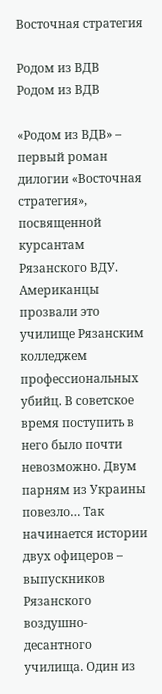Восточная стратегия

Родом из ВДВ
Родом из ВДВ

«Родом из ВДВ» – первый роман дилогии «Восточная стратегия», посвященной курсантам Рязанского ВДУ. Американцы прозвали это училище Рязанским колледжем профессиональных убийц. В советское время поступить в него было почти невозможно. Двум парням из Украины повезло… Так начинается истории двух офицеров – выпускников Рязанского воздушно-десантного училища. Один из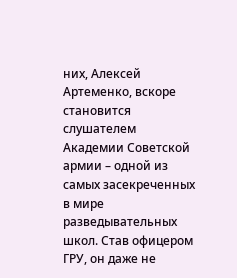них, Алексей Артеменко, вскоре становится слушателем Академии Советской армии – одной из самых засекреченных в мире разведывательных школ. Став офицером ГРУ, он даже не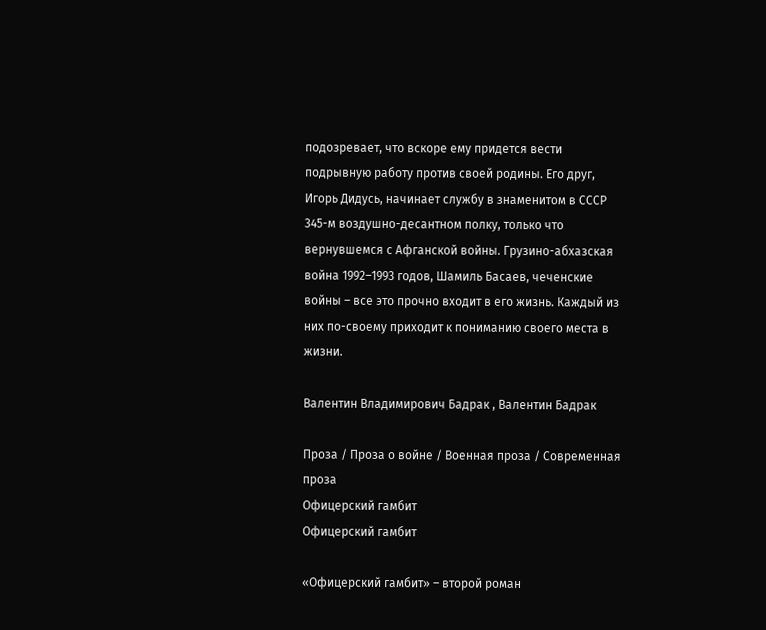подозревает, что вскоре ему придется вести подрывную работу против своей родины. Его друг, Игорь Дидусь, начинает службу в знаменитом в СССР 345-м воздушно-десантном полку, только что вернувшемся с Афганской войны. Грузино-абхазская война 1992–1993 годов, Шамиль Басаев, чеченские войны – все это прочно входит в его жизнь. Каждый из них по-своему приходит к пониманию своего места в жизни.

Валентин Владимирович Бадрак , Валентин Бадрак

Проза / Проза о войне / Военная проза / Современная проза
Офицерский гамбит
Офицерский гамбит

«Офицерский гамбит» – второй роман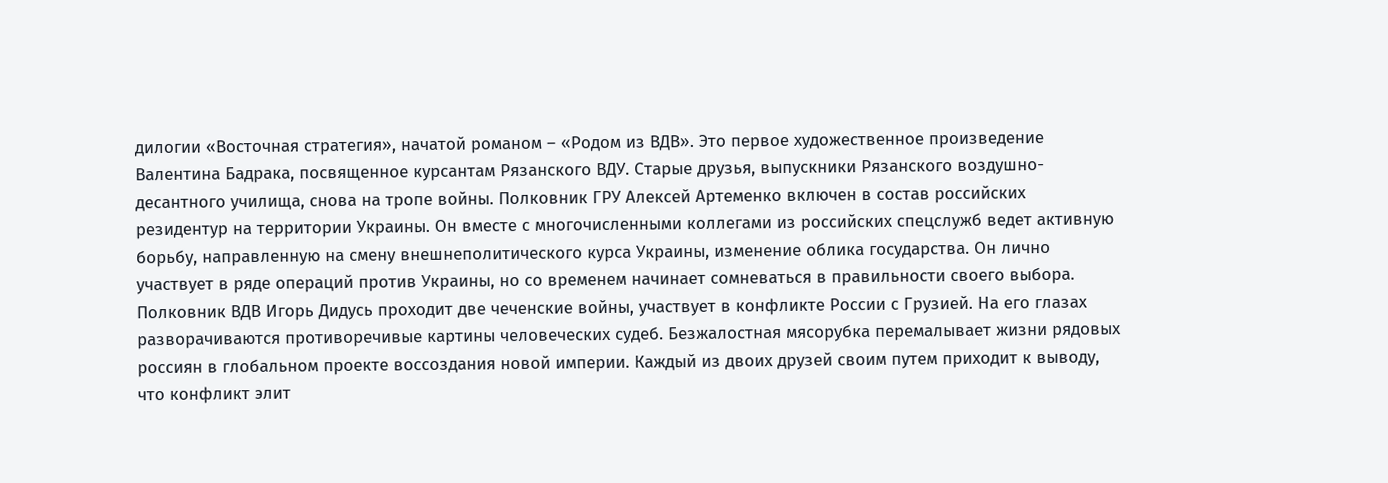дилогии «Восточная стратегия», начатой романом – «Родом из ВДВ». Это первое художественное произведение Валентина Бадрака, посвященное курсантам Рязанского ВДУ. Старые друзья, выпускники Рязанского воздушно-десантного училища, снова на тропе войны. Полковник ГРУ Алексей Артеменко включен в состав российских резидентур на территории Украины. Он вместе с многочисленными коллегами из российских спецслужб ведет активную борьбу, направленную на смену внешнеполитического курса Украины, изменение облика государства. Он лично участвует в ряде операций против Украины, но со временем начинает сомневаться в правильности своего выбора. Полковник ВДВ Игорь Дидусь проходит две чеченские войны, участвует в конфликте России с Грузией. На его глазах разворачиваются противоречивые картины человеческих судеб. Безжалостная мясорубка перемалывает жизни рядовых россиян в глобальном проекте воссоздания новой империи. Каждый из двоих друзей своим путем приходит к выводу, что конфликт элит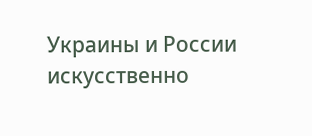Украины и России искусственно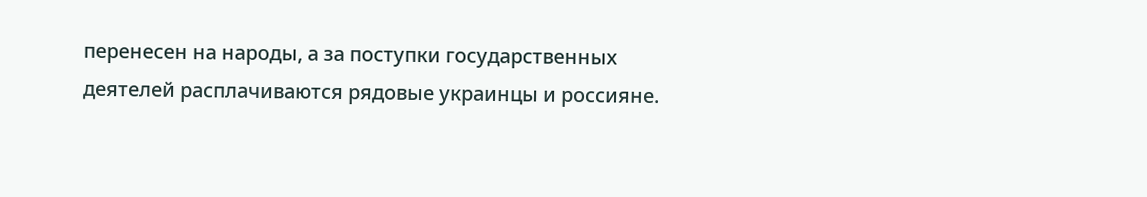перенесен на народы, а за поступки государственных деятелей расплачиваются рядовые украинцы и россияне.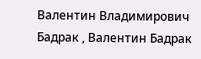Валентин Владимирович Бадрак , Валентин Бадрак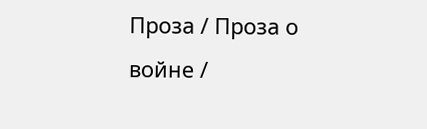Проза / Проза о войне /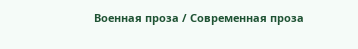Военная проза / Современная проза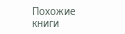Похожие книги